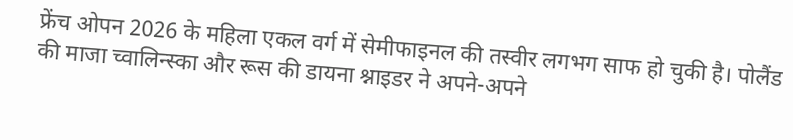फ्रेंच ओपन 2026 के महिला एकल वर्ग में सेमीफाइनल की तस्वीर लगभग साफ हो चुकी है। पोलैंड की माजा च्वालिन्स्का और रूस की डायना श्नाइडर ने अपने-अपने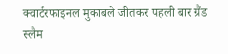क्वार्टरफाइनल मुकाबले जीतकर पहली बार ग्रैंड स्लैम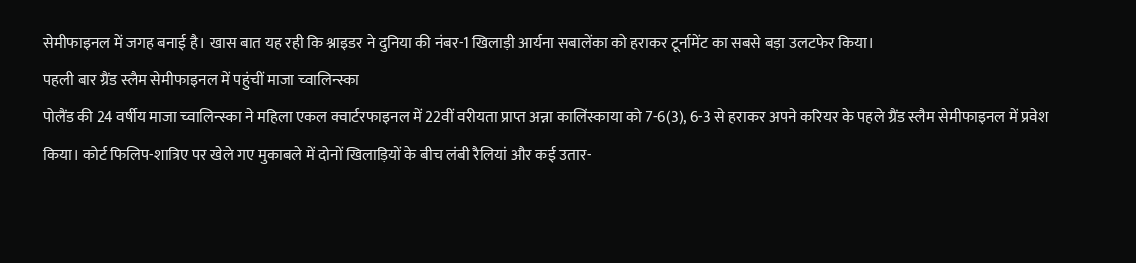सेमीफाइनल में जगह बनाई है। खास बात यह रही कि श्नाइडर ने दुनिया की नंबर-1 खिलाड़ी आर्यना सबालेंका को हराकर टूर्नामेंट का सबसे बड़ा उलटफेर किया।
पहली बार ग्रैंड स्लैम सेमीफाइनल में पहुंचीं माजा च्वालिन्स्का
पोलैंड की 24 वर्षीय माजा च्वालिन्स्का ने महिला एकल क्वार्टरफाइनल में 22वीं वरीयता प्राप्त अन्ना कालिंस्काया को 7-6(3), 6-3 से हराकर अपने करियर के पहले ग्रैंड स्लैम सेमीफाइनल में प्रवेश किया। कोर्ट फिलिप-शात्रिए पर खेले गए मुकाबले में दोनों खिलाड़ियों के बीच लंबी रैलियां और कई उतार-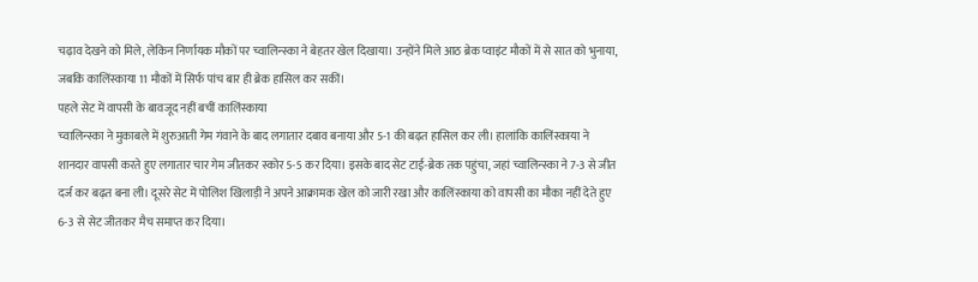चढ़ाव देखने को मिले, लेकिन निर्णायक मौकों पर च्वालिन्स्का ने बेहतर खेल दिखाया। उन्होंने मिले आठ ब्रेक प्वाइंट मौकों में से सात को भुनाया, जबकि कालिंस्काया 11 मौकों में सिर्फ पांच बार ही ब्रेक हासिल कर सकीं।
पहले सेट में वापसी के बावजूद नहीं बचीं कालिंस्काया
च्वालिन्स्का ने मुकाबले में शुरुआती गेम गंवाने के बाद लगातार दबाव बनाया और 5-1 की बढ़त हासिल कर ली। हालांकि कालिंस्काया ने शानदार वापसी करते हुए लगातार चार गेम जीतकर स्कोर 5-5 कर दिया। इसके बाद सेट टाई-ब्रेक तक पहुंचा, जहां च्वालिन्स्का ने 7-3 से जीत दर्ज कर बढ़त बना ली। दूसरे सेट में पोलिश खिलाड़ी ने अपने आक्रामक खेल को जारी रखा और कालिंस्काया को वापसी का मौका नहीं देते हुए 6-3 से सेट जीतकर मैच समाप्त कर दिया।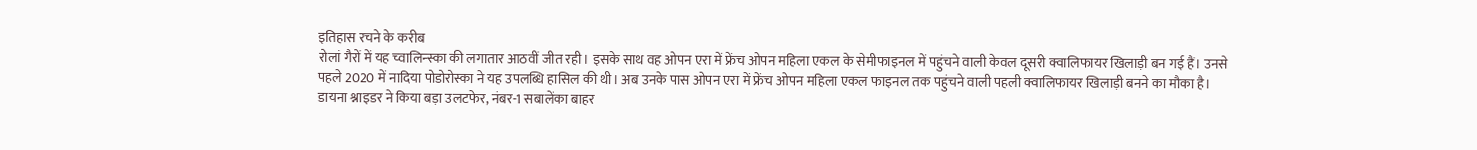इतिहास रचने के करीब
रोलां गैरों में यह च्वालिन्स्का की लगातार आठवीं जीत रही। इसके साथ वह ओपन एरा में फ्रेंच ओपन महिला एकल के सेमीफाइनल में पहुंचने वाली केवल दूसरी क्वालिफायर खिलाड़ी बन गई हैं। उनसे पहले 2020 में नादिया पोडोरोस्का ने यह उपलब्धि हासिल की थी। अब उनके पास ओपन एरा में फ्रेंच ओपन महिला एकल फाइनल तक पहुंचने वाली पहली क्वालिफायर खिलाड़ी बनने का मौका है।
डायना श्नाइडर ने किया बड़ा उलटफेर, नंबर-1 सबालेंका बाहर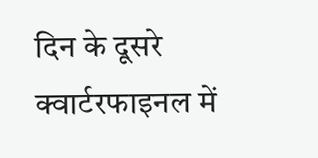दिन के दूसरे क्वार्टरफाइनल में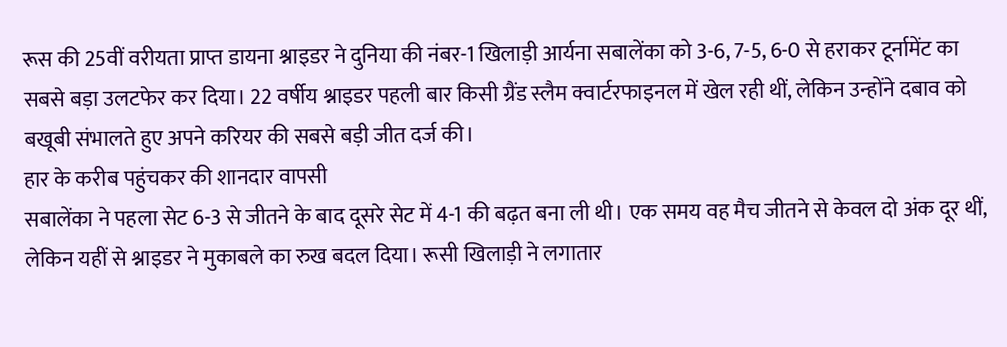रूस की 25वीं वरीयता प्राप्त डायना श्नाइडर ने दुनिया की नंबर-1 खिलाड़ी आर्यना सबालेंका को 3-6, 7-5, 6-0 से हराकर टूर्नामेंट का सबसे बड़ा उलटफेर कर दिया। 22 वर्षीय श्नाइडर पहली बार किसी ग्रैंड स्लैम क्वार्टरफाइनल में खेल रही थीं, लेकिन उन्होंने दबाव को बखूबी संभालते हुए अपने करियर की सबसे बड़ी जीत दर्ज की।
हार के करीब पहुंचकर की शानदार वापसी
सबालेंका ने पहला सेट 6-3 से जीतने के बाद दूसरे सेट में 4-1 की बढ़त बना ली थी। एक समय वह मैच जीतने से केवल दो अंक दूर थीं, लेकिन यहीं से श्नाइडर ने मुकाबले का रुख बदल दिया। रूसी खिलाड़ी ने लगातार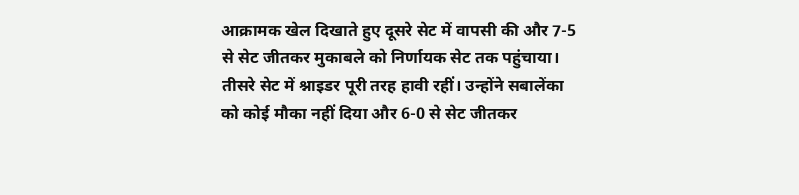आक्रामक खेल दिखाते हुए दूसरे सेट में वापसी की और 7-5 से सेट जीतकर मुकाबले को निर्णायक सेट तक पहुंचाया। तीसरे सेट में श्नाइडर पूरी तरह हावी रहीं। उन्होंने सबालेंका को कोई मौका नहीं दिया और 6-0 से सेट जीतकर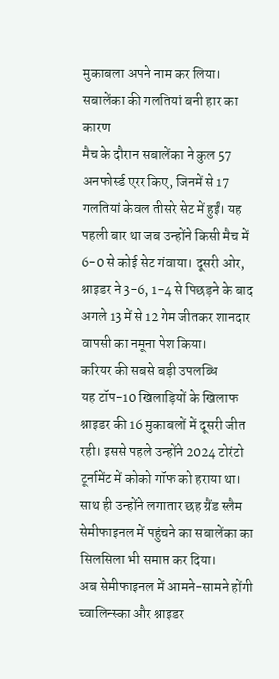मुकाबला अपने नाम कर लिया।
सबालेंका की गलतियां बनी हार का कारण
मैच के दौरान सबालेंका ने कुल 57 अनफोर्स्ड एरर किए, जिनमें से 17 गलतियां केवल तीसरे सेट में हुईं। यह पहली बार था जब उन्होंने किसी मैच में 6-0 से कोई सेट गंवाया। दूसरी ओर, श्नाइडर ने 3-6, 1-4 से पिछड़ने के बाद अगले 13 में से 12 गेम जीतकर शानदार वापसी का नमूना पेश किया।
करियर की सबसे बड़ी उपलब्धि
यह टॉप-10 खिलाड़ियों के खिलाफ श्नाइडर की 16 मुकाबलों में दूसरी जीत रही। इससे पहले उन्होंने 2024 टोरंटो टूर्नामेंट में कोको गॉफ को हराया था। साथ ही उन्होंने लगातार छह ग्रैंड स्लैम सेमीफाइनल में पहुंचने का सबालेंका का सिलसिला भी समाप्त कर दिया।
अब सेमीफाइनल में आमने-सामने होंगी च्वालिन्स्का और श्नाइडर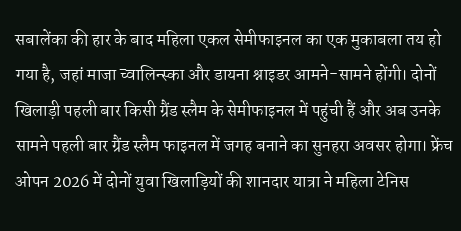सबालेंका की हार के बाद महिला एकल सेमीफाइनल का एक मुकाबला तय हो गया है, जहां माजा च्वालिन्स्का और डायना श्नाइडर आमने-सामने होंगी। दोनों खिलाड़ी पहली बार किसी ग्रैंड स्लैम के सेमीफाइनल में पहुंची हैं और अब उनके सामने पहली बार ग्रैंड स्लैम फाइनल में जगह बनाने का सुनहरा अवसर होगा। फ्रेंच ओपन 2026 में दोनों युवा खिलाड़ियों की शानदार यात्रा ने महिला टेनिस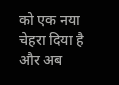को एक नया चेहरा दिया है और अब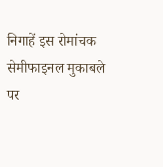निगाहें इस रोमांचक सेमीफाइनल मुकाबले पर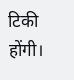टिकी होंगी।